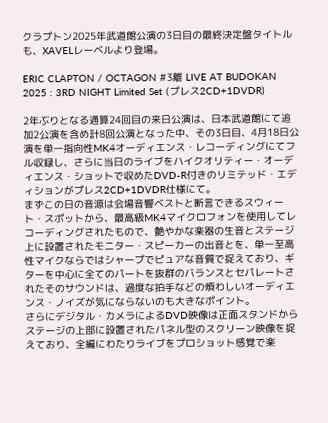クラプトン2025年武道館公演の3日目の最終決定盤タイトルも、XAVELレーベルより登場。

ERIC CLAPTON / OCTAGON #3離 LIVE AT BUDOKAN 2025 : 3RD NIGHT Limited Set (プレス2CD+1DVDR)

2年ぶりとなる通算24回目の来日公演は、日本武道館にて追加2公演を含め計8回公演となった中、その3日目、4月18日公演を単一指向性MK4オーディエンス・レコーディングにてフル収録し、さらに当日のライブをハイクオリティー・オーディエンス・ショットで収めたDVD-R付きのリミテッド・エディションがプレス2CD+1DVDR仕様にて。
まずこの日の音源は会場音響ベストと断言できるスウィート・スポットから、最高級MK4マイクロフォンを使用してレコーディングされたもので、艶やかな楽器の生音とステージ上に設置されたモニター・スピーカーの出音とを、単一至高性マイクならではシャープでピュアな音質で捉えており、ギターを中心に全てのパートを抜群のバランスとセパレートされたそのサウンドは、過度な拍手などの煩わしいオーディエンス・ノイズが気にならないのも大きなポイント。
さらにデジタル・カメラによるDVD映像は正面スタンドからステージの上部に設置されたパネル型のスクリーン映像を捉えており、全編にわたりライブをプロショット感覚で楽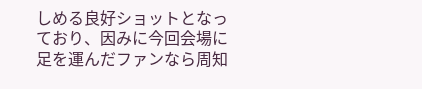しめる良好ショットとなっており、因みに今回会場に足を運んだファンなら周知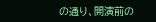の通り、開演前の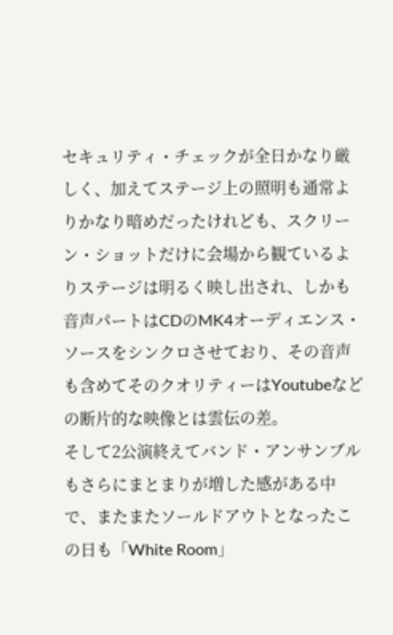セキュリティ・チェックが全日かなり厳しく、加えてステージ上の照明も通常よりかなり暗めだったけれども、スクリーン・ショットだけに会場から観ているよりステージは明るく映し出され、しかも音声パートはCDのMK4オーディエンス・ソースをシンクロさせており、その音声も含めてそのクオリティーはYoutubeなどの断片的な映像とは雲伝の差。
そして2公演終えてバンド・アンサンブルもさらにまとまりが増した感がある中で、またまたソールドアウトとなったこの日も「White Room」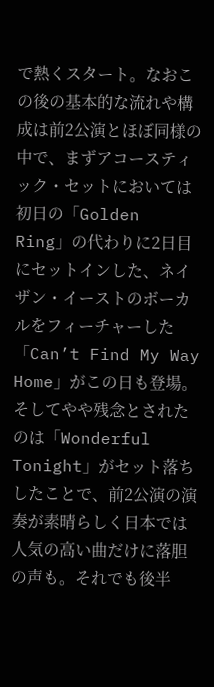で熱くスタート。なおこの後の基本的な流れや構成は前2公演とほぼ同様の中で、まずアコースティック・セットにおいては初日の「Golden Ring」の代わりに2日目にセットインした、ネイザン・イーストのボーカルをフィーチャーした「Can’t Find My Way Home」がこの日も登場。
そしてやや残念とされたのは「Wonderful Tonight」がセット落ちしたことで、前2公演の演奏が素晴らしく日本では人気の高い曲だけに落胆の声も。それでも後半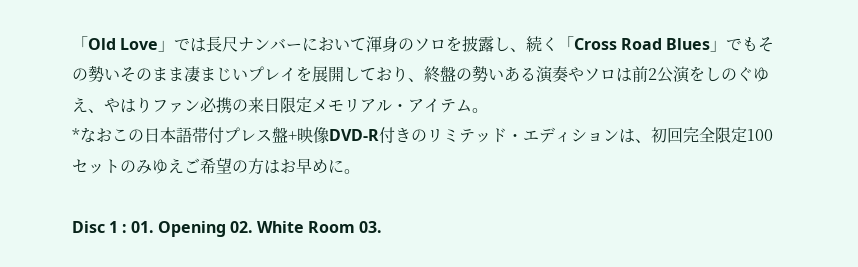「Old Love」では長尺ナンバーにおいて渾身のソロを披露し、続く「Cross Road Blues」でもその勢いそのまま凄まじいプレイを展開しており、終盤の勢いある演奏やソロは前2公演をしのぐゆえ、やはりファン必携の来日限定メモリアル・アイテム。
*なおこの日本語帯付プレス盤+映像DVD-R付きのリミテッド・エディションは、初回完全限定100セットのみゆえご希望の方はお早めに。

Disc 1 : 01. Opening 02. White Room 03.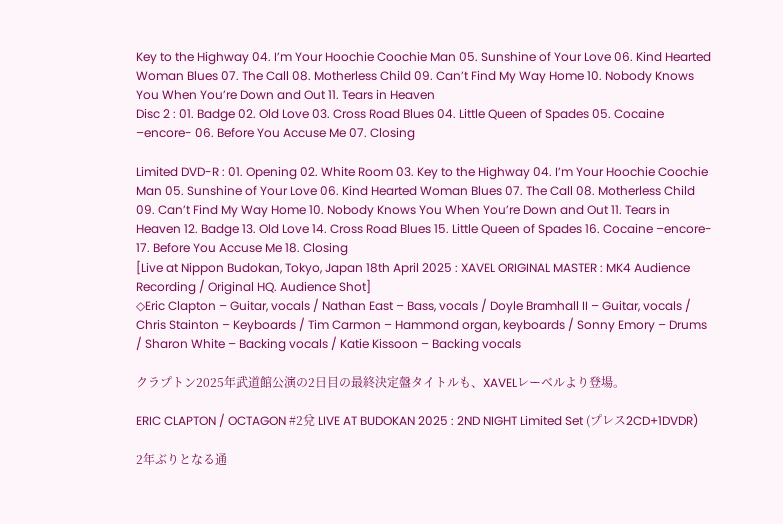Key to the Highway 04. I’m Your Hoochie Coochie Man 05. Sunshine of Your Love 06. Kind Hearted Woman Blues 07. The Call 08. Motherless Child 09. Can’t Find My Way Home 10. Nobody Knows You When You’re Down and Out 11. Tears in Heaven
Disc 2 : 01. Badge 02. Old Love 03. Cross Road Blues 04. Little Queen of Spades 05. Cocaine –encore- 06. Before You Accuse Me 07. Closing

Limited DVD-R : 01. Opening 02. White Room 03. Key to the Highway 04. I’m Your Hoochie Coochie Man 05. Sunshine of Your Love 06. Kind Hearted Woman Blues 07. The Call 08. Motherless Child 09. Can’t Find My Way Home 10. Nobody Knows You When You’re Down and Out 11. Tears in Heaven 12. Badge 13. Old Love 14. Cross Road Blues 15. Little Queen of Spades 16. Cocaine –encore- 17. Before You Accuse Me 18. Closing
[Live at Nippon Budokan, Tokyo, Japan 18th April 2025 : XAVEL ORIGINAL MASTER : MK4 Audience Recording / Original HQ. Audience Shot]
◇Eric Clapton – Guitar, vocals / Nathan East – Bass, vocals / Doyle Bramhall II – Guitar, vocals / Chris Stainton – Keyboards / Tim Carmon – Hammond organ, keyboards / Sonny Emory – Drums / Sharon White – Backing vocals / Katie Kissoon – Backing vocals

クラプトン2025年武道館公演の2日目の最終決定盤タイトルも、XAVELレーベルより登場。

ERIC CLAPTON / OCTAGON #2兌 LIVE AT BUDOKAN 2025 : 2ND NIGHT Limited Set (プレス2CD+1DVDR)

2年ぶりとなる通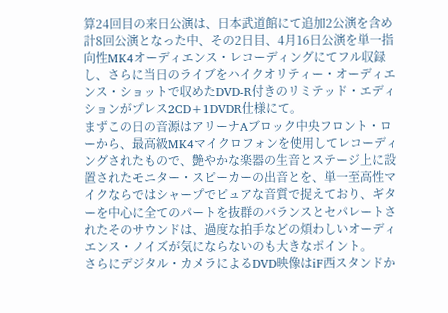算24回目の来日公演は、日本武道館にて追加2公演を含め計8回公演となった中、その2日目、4月16日公演を単一指向性MK4オーディエンス・レコーディングにてフル収録し、さらに当日のライブをハイクオリティー・オーディエンス・ショットで収めたDVD-R付きのリミテッド・エディションがプレス2CD+1DVDR仕様にて。
まずこの日の音源はアリーナAブロック中央フロント・ローから、最高級MK4マイクロフォンを使用してレコーディングされたもので、艶やかな楽器の生音とステージ上に設置されたモニター・スピーカーの出音とを、単一至高性マイクならではシャープでピュアな音質で捉えており、ギターを中心に全てのパートを抜群のバランスとセパレートされたそのサウンドは、過度な拍手などの煩わしいオーディエンス・ノイズが気にならないのも大きなポイント。
さらにデジタル・カメラによるDVD映像はiF西スタンドか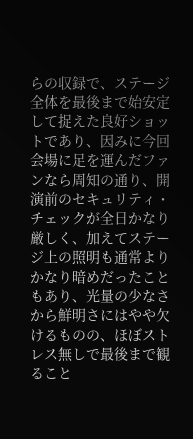らの収録で、ステージ全体を最後まで始安定して捉えた良好ショットであり、因みに今回会場に足を運んだファンなら周知の通り、開演前のセキュリティ・チェックが全日かなり厳しく、加えてステージ上の照明も通常よりかなり暗めだったこともあり、光量の少なさから鮮明さにはやや欠けるものの、ほぼストレス無しで最後まで観ること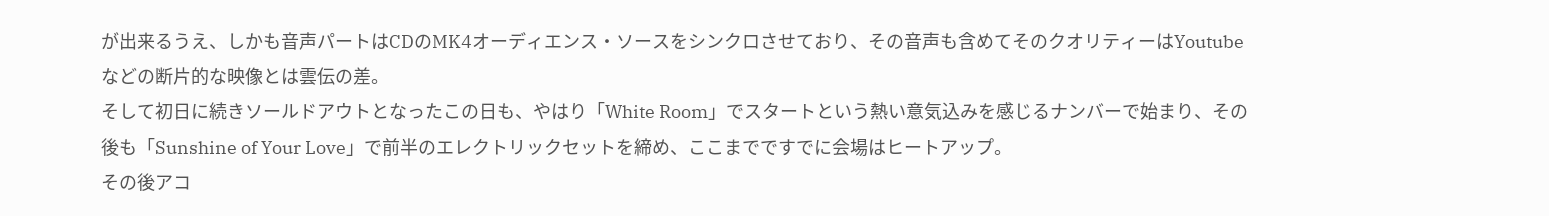が出来るうえ、しかも音声パートはCDのMK4オーディエンス・ソースをシンクロさせており、その音声も含めてそのクオリティーはYoutubeなどの断片的な映像とは雲伝の差。
そして初日に続きソールドアウトとなったこの日も、やはり「White Room」でスタートという熱い意気込みを感じるナンバーで始まり、その後も「Sunshine of Your Love」で前半のエレクトリックセットを締め、ここまでですでに会場はヒートアップ。
その後アコ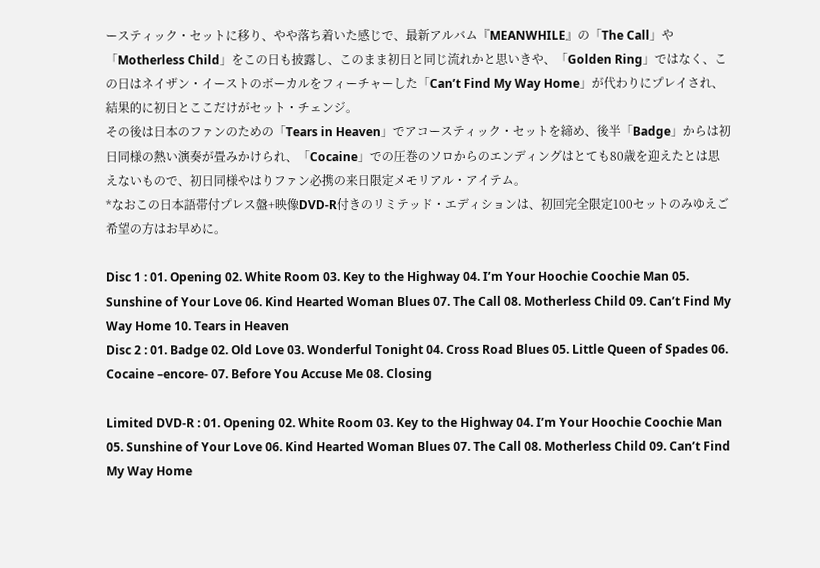ースティック・セットに移り、やや落ち着いた感じで、最新アルバム『MEANWHILE』の「The Call」や「Motherless Child」をこの日も披露し、このまま初日と同じ流れかと思いきや、「Golden Ring」ではなく、この日はネイザン・イーストのボーカルをフィーチャーした「Can’t Find My Way Home」が代わりにプレイされ、結果的に初日とここだけがセット・チェンジ。
その後は日本のファンのための「Tears in Heaven」でアコースティック・セットを締め、後半「Badge」からは初日同様の熱い演奏が畳みかけられ、「Cocaine」での圧巻のソロからのエンディングはとても80歳を迎えたとは思えないもので、初日同様やはりファン必携の来日限定メモリアル・アイテム。
*なおこの日本語帯付プレス盤+映像DVD-R付きのリミテッド・エディションは、初回完全限定100セットのみゆえご希望の方はお早めに。

Disc 1 : 01. Opening 02. White Room 03. Key to the Highway 04. I’m Your Hoochie Coochie Man 05. Sunshine of Your Love 06. Kind Hearted Woman Blues 07. The Call 08. Motherless Child 09. Can’t Find My Way Home 10. Tears in Heaven
Disc 2 : 01. Badge 02. Old Love 03. Wonderful Tonight 04. Cross Road Blues 05. Little Queen of Spades 06. Cocaine –encore- 07. Before You Accuse Me 08. Closing

Limited DVD-R : 01. Opening 02. White Room 03. Key to the Highway 04. I’m Your Hoochie Coochie Man 05. Sunshine of Your Love 06. Kind Hearted Woman Blues 07. The Call 08. Motherless Child 09. Can’t Find My Way Home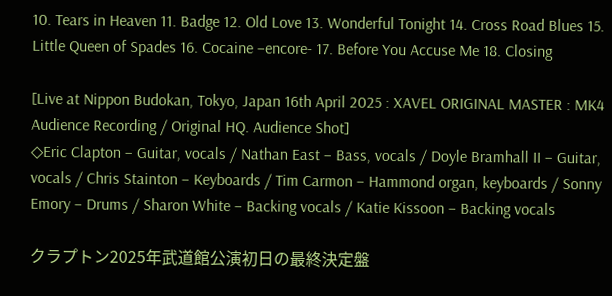10. Tears in Heaven 11. Badge 12. Old Love 13. Wonderful Tonight 14. Cross Road Blues 15. Little Queen of Spades 16. Cocaine –encore- 17. Before You Accuse Me 18. Closing

[Live at Nippon Budokan, Tokyo, Japan 16th April 2025 : XAVEL ORIGINAL MASTER : MK4 Audience Recording / Original HQ. Audience Shot]
◇Eric Clapton – Guitar, vocals / Nathan East – Bass, vocals / Doyle Bramhall II – Guitar, vocals / Chris Stainton – Keyboards / Tim Carmon – Hammond organ, keyboards / Sonny Emory – Drums / Sharon White – Backing vocals / Katie Kissoon – Backing vocals

クラプトン2025年武道館公演初日の最終決定盤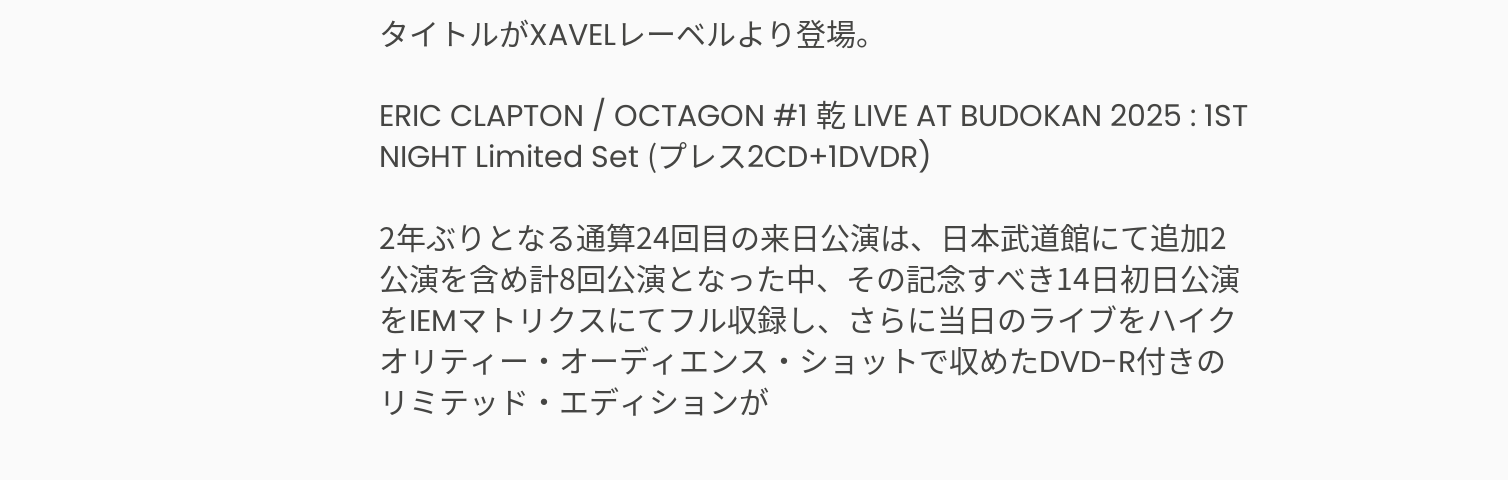タイトルがXAVELレーベルより登場。

ERIC CLAPTON / OCTAGON #1 乾 LIVE AT BUDOKAN 2025 : 1ST NIGHT Limited Set (プレス2CD+1DVDR)

2年ぶりとなる通算24回目の来日公演は、日本武道館にて追加2公演を含め計8回公演となった中、その記念すべき14日初日公演をIEMマトリクスにてフル収録し、さらに当日のライブをハイクオリティー・オーディエンス・ショットで収めたDVD-R付きのリミテッド・エディションが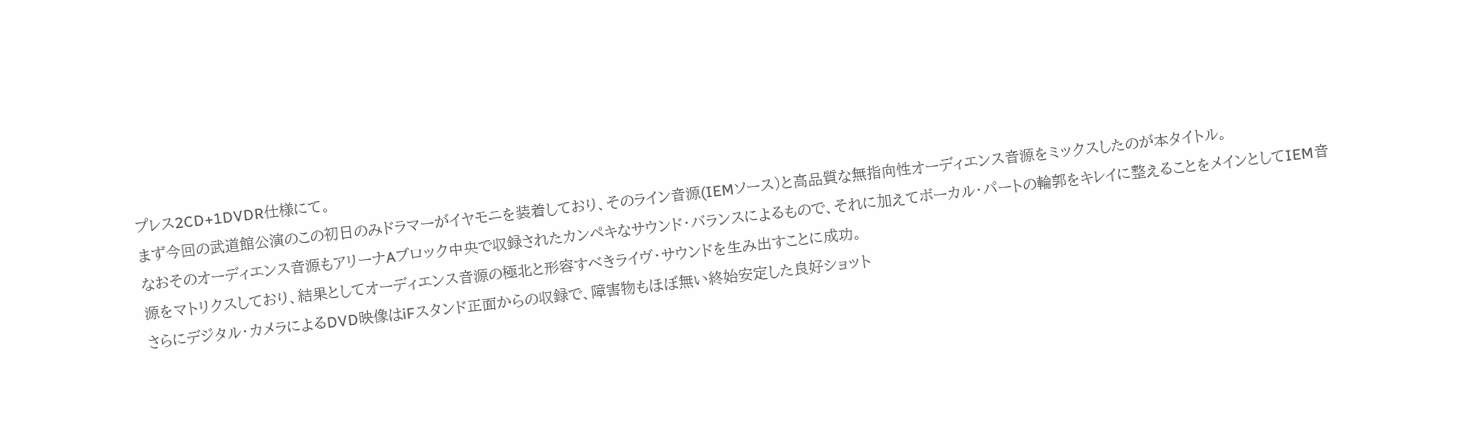プレス2CD+1DVDR仕様にて。
まず今回の武道館公演のこの初日のみドラマーがイヤモニを装着しており、そのライン音源(IEMソース)と高品質な無指向性オーディエンス音源をミックスしたのが本タイトル。
なおそのオーディエンス音源もアリーナAブロック中央で収録されたカンペキなサウンド・バランスによるもので、それに加えてボーカル・パートの輪郭をキレイに整えることをメインとしてIEM音源をマトリクスしており、結果としてオーディエンス音源の極北と形容すべきライヴ・サウンドを生み出すことに成功。
さらにデジタル・カメラによるDVD映像はiFスタンド正面からの収録で、障害物もほぼ無い終始安定した良好ショット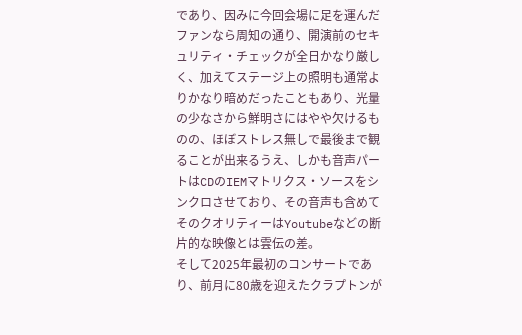であり、因みに今回会場に足を運んだファンなら周知の通り、開演前のセキュリティ・チェックが全日かなり厳しく、加えてステージ上の照明も通常よりかなり暗めだったこともあり、光量の少なさから鮮明さにはやや欠けるものの、ほぼストレス無しで最後まで観ることが出来るうえ、しかも音声パートはCDのIEMマトリクス・ソースをシンクロさせており、その音声も含めてそのクオリティーはYoutubeなどの断片的な映像とは雲伝の差。
そして2025年最初のコンサートであり、前月に80歳を迎えたクラプトンが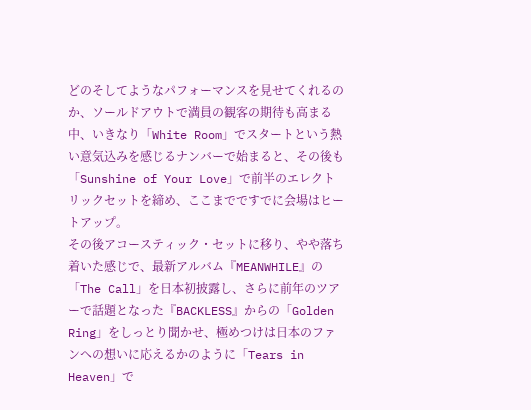どのそしてようなパフォーマンスを見せてくれるのか、ソールドアウトで満員の観客の期待も高まる中、いきなり「White Room」でスタートという熱い意気込みを感じるナンバーで始まると、その後も「Sunshine of Your Love」で前半のエレクトリックセットを締め、ここまでですでに会場はヒートアップ。
その後アコースティック・セットに移り、やや落ち着いた感じで、最新アルバム『MEANWHILE』の「The Call」を日本初披露し、さらに前年のツアーで話題となった『BACKLESS』からの「Golden Ring」をしっとり聞かせ、極めつけは日本のファンへの想いに応えるかのように「Tears in Heaven」で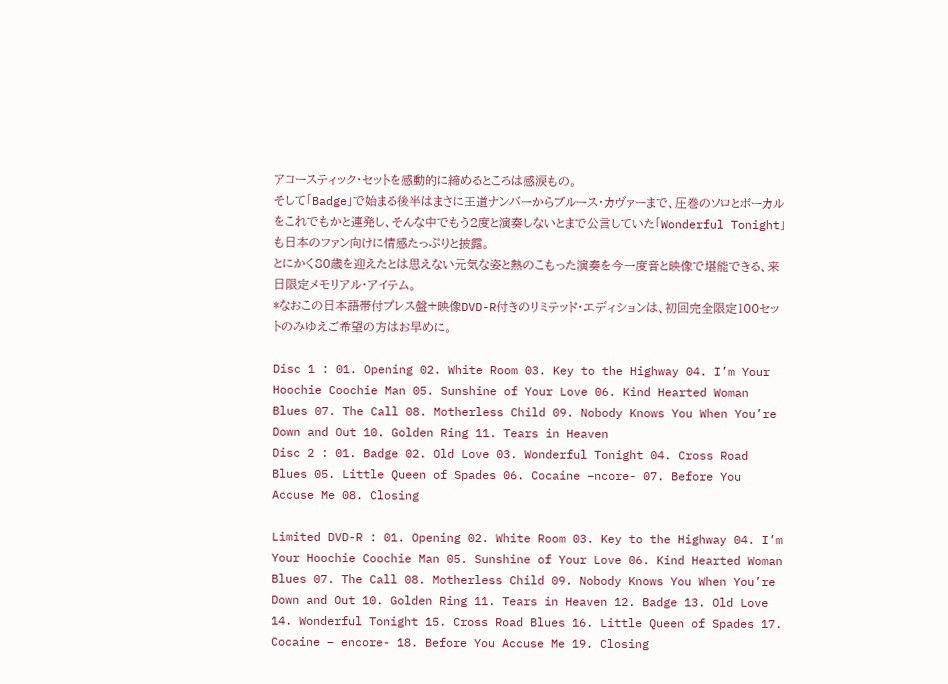アコースティック・セットを感動的に締めるところは感涙もの。
そして「Badge」で始まる後半はまさに王道ナンバーからブルース・カヴァーまで、圧巻のソロとボーカルをこれでもかと連発し、そんな中でもう2度と演奏しないとまで公言していた「Wonderful Tonight」も日本のファン向けに情感たっぷりと披露。
とにかく80歳を迎えたとは思えない元気な姿と熱のこもった演奏を今一度音と映像で堪能できる、来日限定メモリアル・アイテム。
*なおこの日本語帯付プレス盤+映像DVD-R付きのリミテッド・エディションは、初回完全限定100セットのみゆえご希望の方はお早めに。

Disc 1 : 01. Opening 02. White Room 03. Key to the Highway 04. I’m Your Hoochie Coochie Man 05. Sunshine of Your Love 06. Kind Hearted Woman Blues 07. The Call 08. Motherless Child 09. Nobody Knows You When You’re Down and Out 10. Golden Ring 11. Tears in Heaven
Disc 2 : 01. Badge 02. Old Love 03. Wonderful Tonight 04. Cross Road Blues 05. Little Queen of Spades 06. Cocaine –ncore- 07. Before You Accuse Me 08. Closing

Limited DVD-R : 01. Opening 02. White Room 03. Key to the Highway 04. I’m Your Hoochie Coochie Man 05. Sunshine of Your Love 06. Kind Hearted Woman Blues 07. The Call 08. Motherless Child 09. Nobody Knows You When You’re Down and Out 10. Golden Ring 11. Tears in Heaven 12. Badge 13. Old Love 14. Wonderful Tonight 15. Cross Road Blues 16. Little Queen of Spades 17. Cocaine – encore- 18. Before You Accuse Me 19. Closing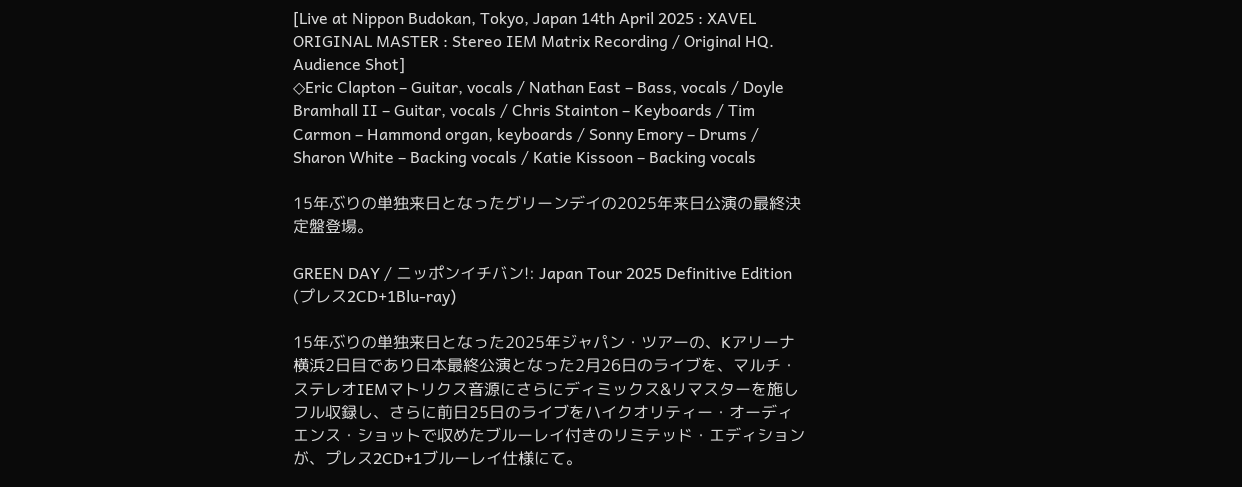[Live at Nippon Budokan, Tokyo, Japan 14th April 2025 : XAVEL ORIGINAL MASTER : Stereo IEM Matrix Recording / Original HQ. Audience Shot]
◇Eric Clapton – Guitar, vocals / Nathan East – Bass, vocals / Doyle Bramhall II – Guitar, vocals / Chris Stainton – Keyboards / Tim Carmon – Hammond organ, keyboards / Sonny Emory – Drums / Sharon White – Backing vocals / Katie Kissoon – Backing vocals

15年ぶりの単独来日となったグリーンデイの2025年来日公演の最終決定盤登場。

GREEN DAY / ニッポンイチバン!: Japan Tour 2025 Definitive Edition (プレス2CD+1Blu-ray)

15年ぶりの単独来日となった2025年ジャパン・ツアーの、Kアリーナ横浜2日目であり日本最終公演となった2月26日のライブを、マルチ・ステレオIEMマトリクス音源にさらにディミックス&リマスターを施しフル収録し、さらに前日25日のライブをハイクオリティー・オーディエンス・ショットで収めたブルーレイ付きのリミテッド・エディションが、プレス2CD+1ブルーレイ仕様にて。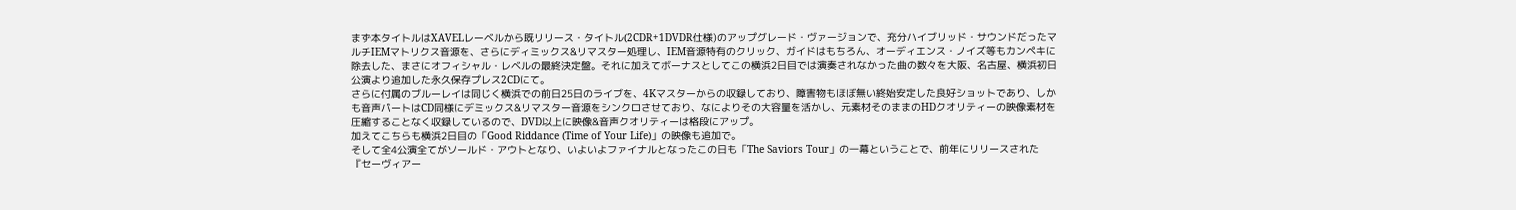まず本タイトルはXAVELレーベルから既リリース・タイトル(2CDR+1DVDR仕様)のアップグレード・ヴァージョンで、充分ハイブリッド・サウンドだったマルチIEMマトリクス音源を、さらにディミックス&リマスター処理し、IEM音源特有のクリック、ガイドはもちろん、オーディエンス・ノイズ等もカンペキに除去した、まさにオフィシャル・レベルの最終決定盤。それに加えてボーナスとしてこの横浜2日目では演奏されなかった曲の数々を大阪、名古屋、横浜初日公演より追加した永久保存プレス2CDにて。
さらに付属のブルーレイは同じく横浜での前日25日のライブを、4Kマスターからの収録しており、障害物もほぼ無い終始安定した良好ショットであり、しかも音声パートはCD同様にデミックス&リマスター音源をシンクロさせており、なによりその大容量を活かし、元素材そのままのHDクオリティーの映像素材を圧縮することなく収録しているので、DVD以上に映像&音声クオリティーは格段にアップ。
加えてこちらも横浜2日目の「Good Riddance (Time of Your Life)」の映像も追加で。
そして全4公演全てがソールド・アウトとなり、いよいよファイナルとなったこの日も「The Saviors Tour」の一幕ということで、前年にリリースされた『セーヴィアー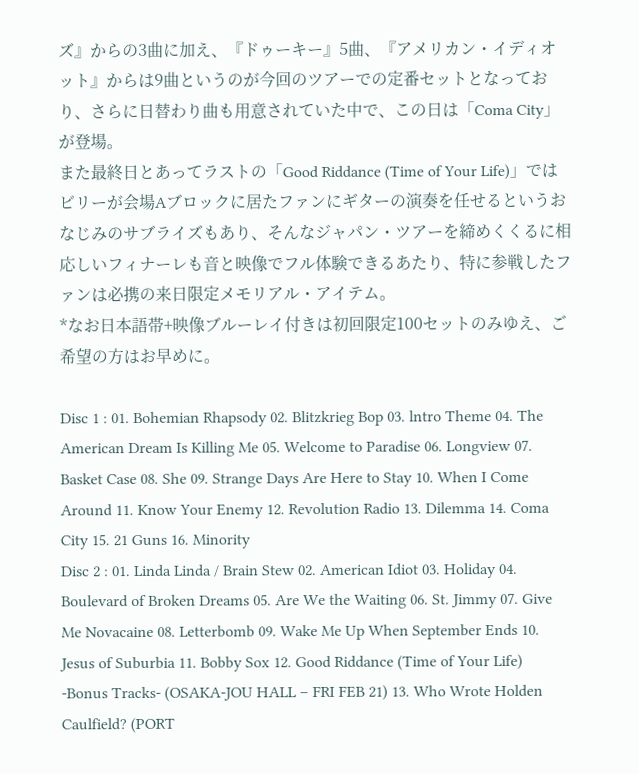ズ』からの3曲に加え、『ドゥーキー』5曲、『アメリカン・イディオット』からは9曲というのが今回のツアーでの定番セットとなっており、さらに日替わり曲も用意されていた中で、この日は「Coma City」が登場。
また最終日とあってラストの「Good Riddance (Time of Your Life)」ではビリーが会場Aブロックに居たファンにギターの演奏を任せるというおなじみのサブライズもあり、そんなジャパン・ツアーを締めくくるに相応しいフィナーレも音と映像でフル体験できるあたり、特に参戦したファンは必携の来日限定メモリアル・アイテム。
*なお日本語帯+映像ブルーレイ付きは初回限定100セットのみゆえ、ご希望の方はお早めに。

Disc 1 : 01. Bohemian Rhapsody 02. Blitzkrieg Bop 03. lntro Theme 04. The American Dream Is Killing Me 05. Welcome to Paradise 06. Longview 07. Basket Case 08. She 09. Strange Days Are Here to Stay 10. When I Come Around 11. Know Your Enemy 12. Revolution Radio 13. Dilemma 14. Coma City 15. 21 Guns 16. Minority
Disc 2 : 01. Linda Linda / Brain Stew 02. American Idiot 03. Holiday 04. Boulevard of Broken Dreams 05. Are We the Waiting 06. St. Jimmy 07. Give Me Novacaine 08. Letterbomb 09. Wake Me Up When September Ends 10. Jesus of Suburbia 11. Bobby Sox 12. Good Riddance (Time of Your Life)
-Bonus Tracks- (OSAKA-JOU HALL – FRI FEB 21) 13. Who Wrote Holden Caulfield? (PORT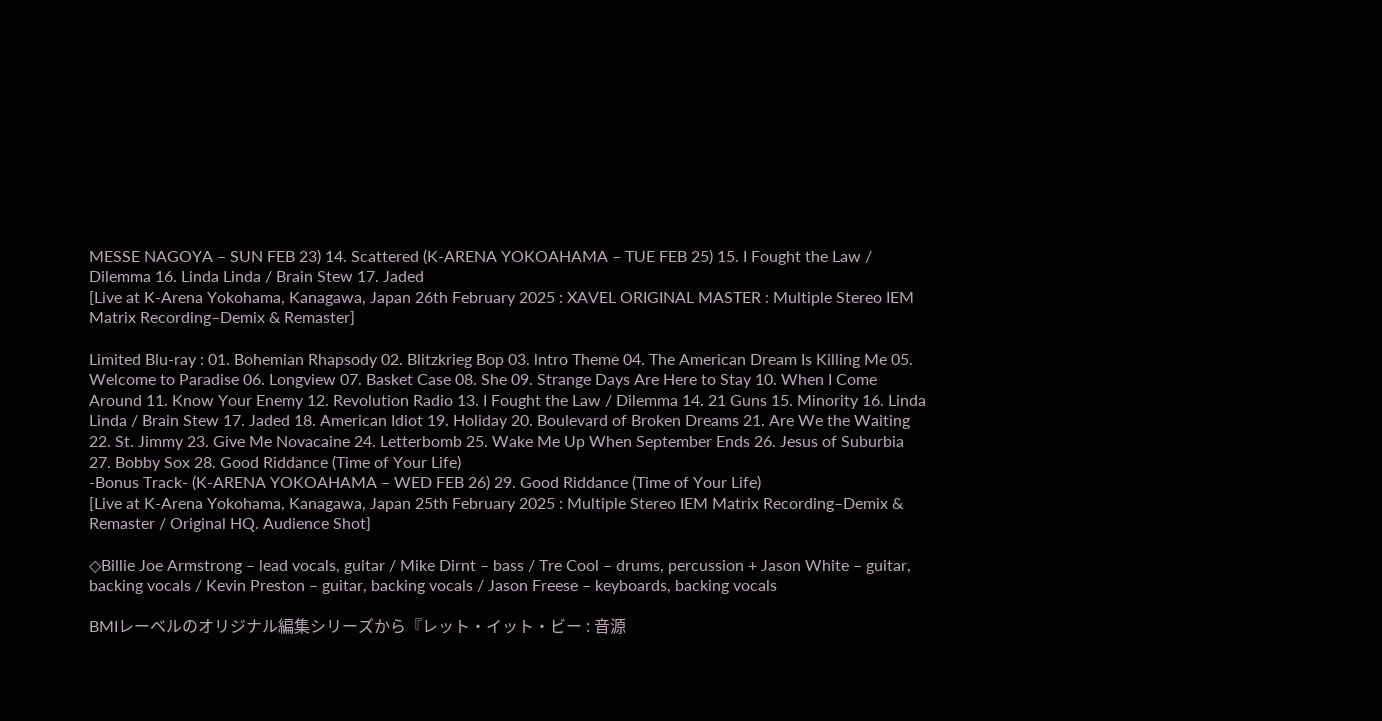MESSE NAGOYA – SUN FEB 23) 14. Scattered (K-ARENA YOKOAHAMA – TUE FEB 25) 15. I Fought the Law / Dilemma 16. Linda Linda / Brain Stew 17. Jaded
[Live at K-Arena Yokohama, Kanagawa, Japan 26th February 2025 : XAVEL ORIGINAL MASTER : Multiple Stereo IEM Matrix Recording–Demix & Remaster]

Limited Blu-ray : 01. Bohemian Rhapsody 02. Blitzkrieg Bop 03. lntro Theme 04. The American Dream Is Killing Me 05. Welcome to Paradise 06. Longview 07. Basket Case 08. She 09. Strange Days Are Here to Stay 10. When I Come Around 11. Know Your Enemy 12. Revolution Radio 13. I Fought the Law / Dilemma 14. 21 Guns 15. Minority 16. Linda Linda / Brain Stew 17. Jaded 18. American Idiot 19. Holiday 20. Boulevard of Broken Dreams 21. Are We the Waiting 22. St. Jimmy 23. Give Me Novacaine 24. Letterbomb 25. Wake Me Up When September Ends 26. Jesus of Suburbia 27. Bobby Sox 28. Good Riddance (Time of Your Life)
-Bonus Track- (K-ARENA YOKOAHAMA – WED FEB 26) 29. Good Riddance (Time of Your Life)
[Live at K-Arena Yokohama, Kanagawa, Japan 25th February 2025 : Multiple Stereo IEM Matrix Recording–Demix & Remaster / Original HQ. Audience Shot]

◇Billie Joe Armstrong – lead vocals, guitar / Mike Dirnt – bass / Tre Cool – drums, percussion + Jason White – guitar, backing vocals / Kevin Preston – guitar, backing vocals / Jason Freese – keyboards, backing vocals

BMIレーベルのオリジナル編集シリーズから『レット・イット・ビー : 音源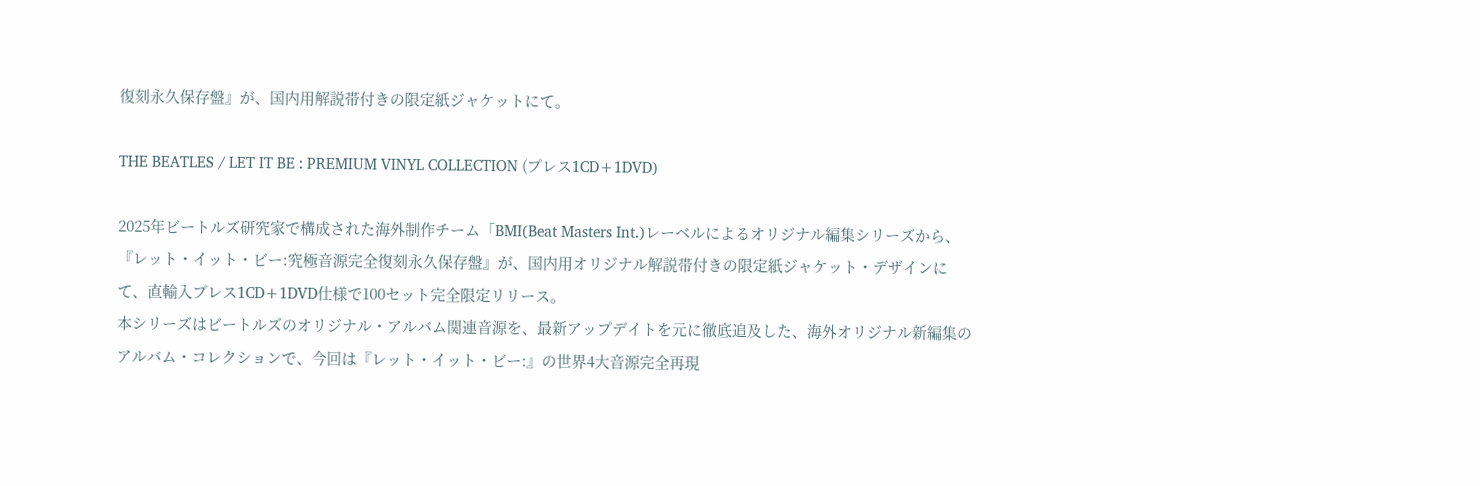復刻永久保存盤』が、国内用解説帯付きの限定紙ジャケットにて。

THE BEATLES / LET IT BE : PREMIUM VINYL COLLECTION (プレス1CD+1DVD)

2025年ビートルズ研究家で構成された海外制作チーム「BMI(Beat Masters Int.)レーベルによるオリジナル編集シリーズから、『レット・イット・ビー:究極音源完全復刻永久保存盤』が、国内用オリジナル解説帯付きの限定紙ジャケット・デザインにて、直輸入プレス1CD+1DVD仕様で100セット完全限定リリース。
本シリーズはビートルズのオリジナル・アルバム関連音源を、最新アップデイトを元に徹底追及した、海外オリジナル新編集のアルバム・コレクションで、今回は『レット・イット・ビー:』の世界4大音源完全再現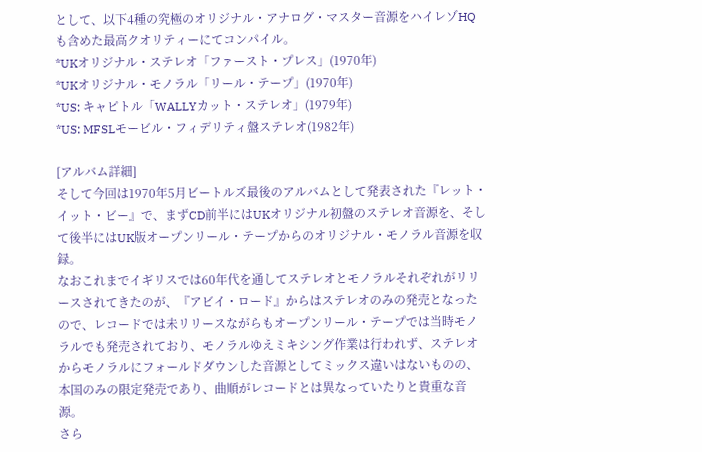として、以下4種の究極のオリジナル・アナログ・マスター音源をハイレゾHQも含めた最高クオリティーにてコンパイル。
*UKオリジナル・ステレオ「ファースト・プレス」(1970年)
*UKオリジナル・モノラル「リール・テープ」(1970年)
*US: キャピトル「WALLYカット・ステレオ」(1979年)
*US: MFSLモービル・フィデリティ盤ステレオ(1982年)

[アルバム詳細]
そして今回は1970年5月ビートルズ最後のアルバムとして発表された『レット・イット・ビー』で、まずCD前半にはUKオリジナル初盤のステレオ音源を、そして後半にはUK版オープンリール・テープからのオリジナル・モノラル音源を収録。
なおこれまでイギリスでは60年代を通してステレオとモノラルそれぞれがリリースされてきたのが、『アビイ・ロード』からはステレオのみの発売となったので、レコードでは未リリースながらもオープンリール・テープでは当時モノラルでも発売されており、モノラルゆえミキシング作業は行われず、ステレオからモノラルにフォールドダウンした音源としてミックス違いはないものの、本国のみの限定発売であり、曲順がレコードとは異なっていたりと貴重な音源。
さら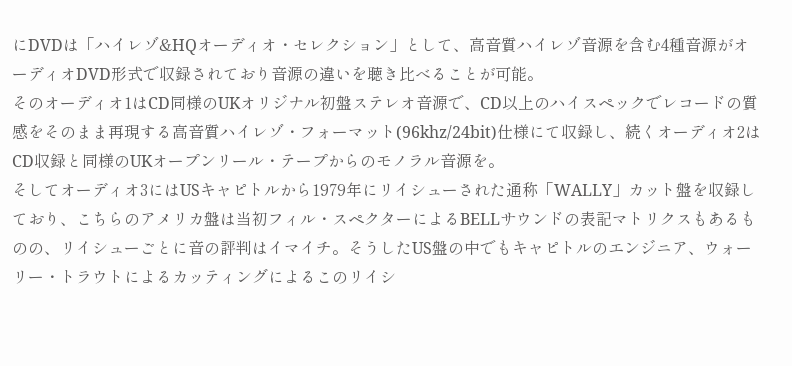にDVDは「ハイレゾ&HQオーディオ・セレクション」として、高音質ハイレゾ音源を含む4種音源がオーディオDVD形式で収録されており音源の違いを聴き比べることが可能。
そのオーディオ1はCD同様のUKオリジナル初盤ステレオ音源で、CD以上のハイスペックでレコードの質感をそのまま再現する高音質ハイレゾ・フォーマット(96khz/24bit)仕様にて収録し、続くオーディオ2はCD収録と同様のUKオープンリール・テープからのモノラル音源を。
そしてオーディオ3にはUSキャピトルから1979年にリイシューされた通称「WALLY」カット盤を収録しており、こちらのアメリカ盤は当初フィル・スペクターによるBELLサウンドの表記マトリクスもあるものの、リイシューごとに音の評判はイマイチ。そうしたUS盤の中でもキャピトルのエンジニア、ウォーリー・トラウトによるカッティングによるこのリイシ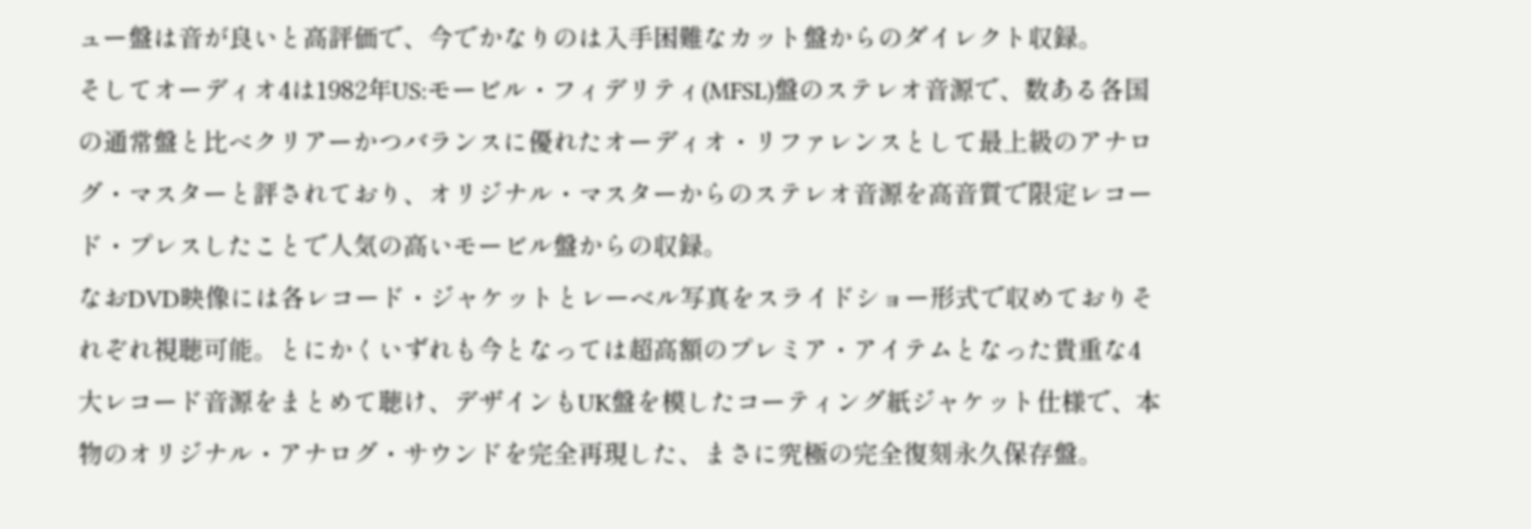ュー盤は音が良いと高評価で、今でかなりのは入手困難なカット盤からのダイレクト収録。
そしてオーディオ4は1982年US:モービル・フィデリティ(MFSL)盤のステレオ音源で、数ある各国の通常盤と比べクリアーかつバランスに優れたオーディオ・リファレンスとして最上級のアナログ・マスターと評されており、オリジナル・マスターからのステレオ音源を高音質で限定レコード・プレスしたことで人気の高いモービル盤からの収録。
なおDVD映像には各レコード・ジャケットとレーベル写真をスライドショー形式で収めておりそれぞれ視聴可能。とにかくいずれも今となっては超高額のプレミア・アイテムとなった貴重な4大レコード音源をまとめて聴け、デザインもUK盤を模したコーティング紙ジャケット仕様で、本物のオリジナル・アナログ・サウンドを完全再現した、まさに究極の完全復刻永久保存盤。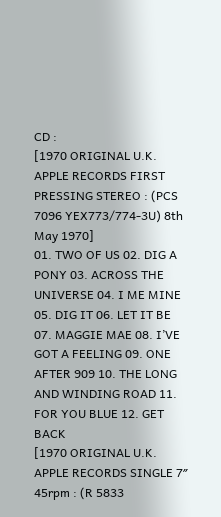CD :
[1970 ORIGINAL U.K. APPLE RECORDS FIRST PRESSING STEREO : (PCS 7096 YEX773/774-3U) 8th May 1970]
01. TWO OF US 02. DIG A PONY 03. ACROSS THE UNIVERSE 04. I ME MINE 05. DIG IT 06. LET IT BE 07. MAGGIE MAE 08. I’VE GOT A FEELING 09. ONE AFTER 909 10. THE LONG AND WINDING ROAD 11. FOR YOU BLUE 12. GET BACK
[1970 ORIGINAL U.K. APPLE RECORDS SINGLE 7″ 45rpm : (R 5833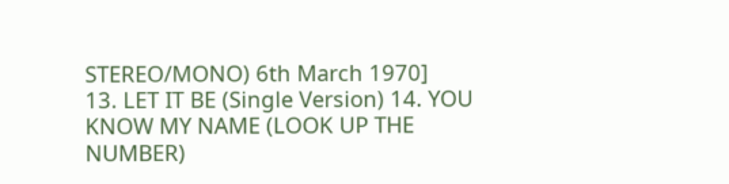STEREO/MONO) 6th March 1970]
13. LET IT BE (Single Version) 14. YOU KNOW MY NAME (LOOK UP THE NUMBER)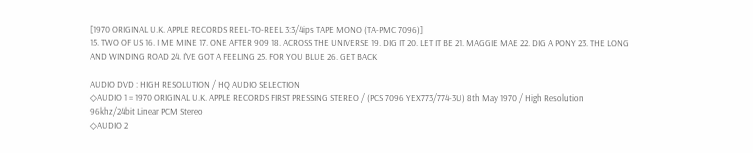[1970 ORIGINAL U.K. APPLE RECORDS REEL-TO-REEL 3:3/4ips TAPE MONO (TA-PMC 7096)]
15. TWO OF US 16. I ME MINE 17. ONE AFTER 909 18. ACROSS THE UNIVERSE 19. DIG IT 20. LET IT BE 21. MAGGIE MAE 22. DIG A PONY 23. THE LONG AND WINDING ROAD 24. I’VE GOT A FEELING 25. FOR YOU BLUE 26. GET BACK

AUDIO DVD : HIGH RESOLUTION / HQ AUDIO SELECTION
◇AUDIO 1 = 1970 ORIGINAL U.K. APPLE RECORDS FIRST PRESSING STEREO / (PCS 7096 YEX773/774-3U) 8th May 1970 / High Resolution 96khz/24bit Linear PCM Stereo
◇AUDIO 2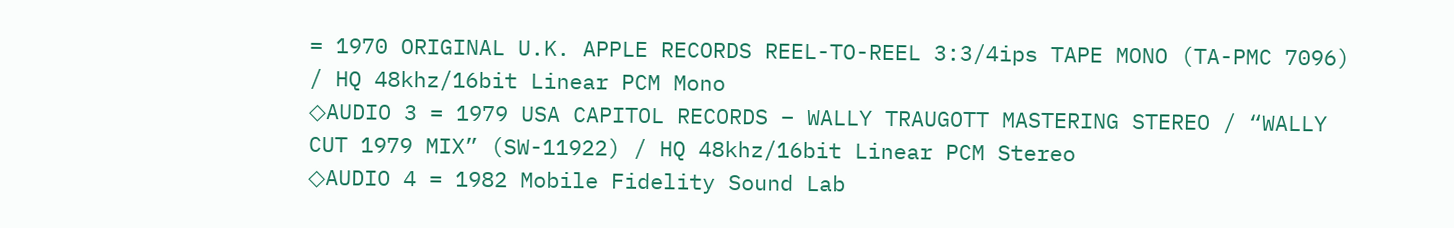= 1970 ORIGINAL U.K. APPLE RECORDS REEL-TO-REEL 3:3/4ips TAPE MONO (TA-PMC 7096) / HQ 48khz/16bit Linear PCM Mono
◇AUDIO 3 = 1979 USA CAPITOL RECORDS – WALLY TRAUGOTT MASTERING STEREO / “WALLY CUT 1979 MIX” (SW-11922) / HQ 48khz/16bit Linear PCM Stereo
◇AUDIO 4 = 1982 Mobile Fidelity Sound Lab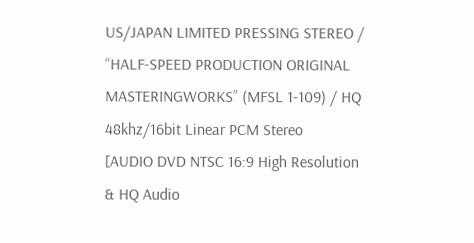US/JAPAN LIMITED PRESSING STEREO / “HALF-SPEED PRODUCTION ORIGINAL MASTERINGWORKS” (MFSL 1-109) / HQ 48khz/16bit Linear PCM Stereo
[AUDIO DVD NTSC 16:9 High Resolution & HQ Audio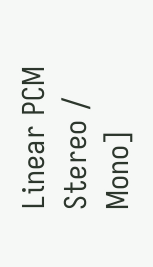Linear PCM Stereo / Mono]